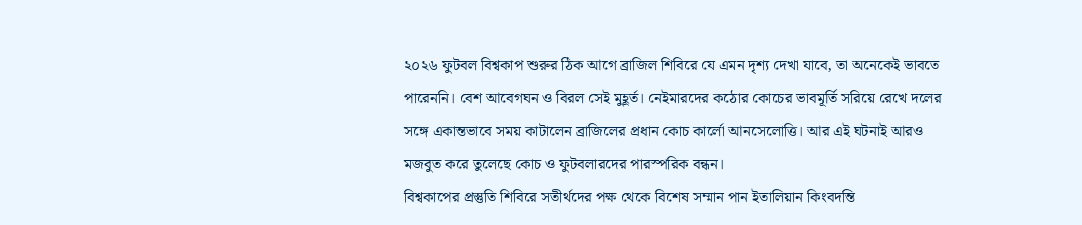২০২৬ ফুটবল বিশ্বকাপ শুরুর ঠিক আগে ব্রাজিল শিবিরে যে এমন দৃশ্য দেখা যাবে, তা অনেকেই ভাবতে পারেননি। বেশ আবেগঘন ও বিরল সেই মুহূর্ত। নেইমারদের কঠোর কোচের ভাবমূর্তি সরিয়ে রেখে দলের সঙ্গে একান্তভাবে সময় কাটালেন ব্রাজিলের প্রধান কোচ কার্লো আনসেলোত্তি। আর এই ঘটনাই আরও মজবুত করে তুলেছে কোচ ও ফুটবলারদের পারস্পরিক বন্ধন।
বিশ্বকাপের প্রস্তুতি শিবিরে সতীর্থদের পক্ষ থেকে বিশেষ সম্মান পান ইতালিয়ান কিংবদন্তি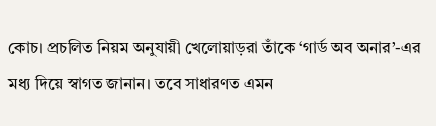কোচ। প্রচলিত নিয়ম অনুযায়ী খেলোয়াড়রা তাঁকে ‘গার্ড অব অনার’-এর মধ্য দিয়ে স্বাগত জানান। তবে সাধারণত এমন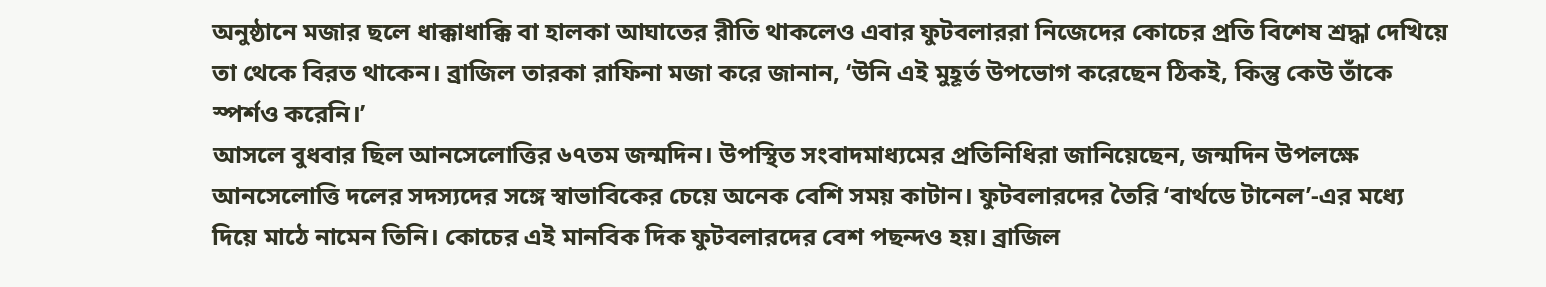অনুষ্ঠানে মজার ছলে ধাক্কাধাক্কি বা হালকা আঘাতের রীতি থাকলেও এবার ফুটবলাররা নিজেদের কোচের প্রতি বিশেষ শ্রদ্ধা দেখিয়ে তা থেকে বিরত থাকেন। ব্রাজিল তারকা রাফিনা মজা করে জানান, ‘উনি এই মুহূর্ত উপভোগ করেছেন ঠিকই, কিন্তু কেউ তাঁকে স্পর্শও করেনি।’
আসলে বুধবার ছিল আনসেলোত্তির ৬৭তম জন্মদিন। উপস্থিত সংবাদমাধ্যমের প্রতিনিধিরা জানিয়েছেন, জন্মদিন উপলক্ষে আনসেলোত্তি দলের সদস্যদের সঙ্গে স্বাভাবিকের চেয়ে অনেক বেশি সময় কাটান। ফুটবলারদের তৈরি ‘বার্থডে টানেল’-এর মধ্যে দিয়ে মাঠে নামেন তিনি। কোচের এই মানবিক দিক ফুটবলারদের বেশ পছন্দও হয়। ব্রাজিল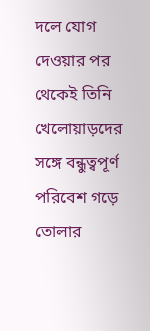দলে যোগ দেওয়ার পর থেকেই তিনি খেলোয়াড়দের সঙ্গে বন্ধুত্বপূর্ণ পরিবেশ গড়ে তোলার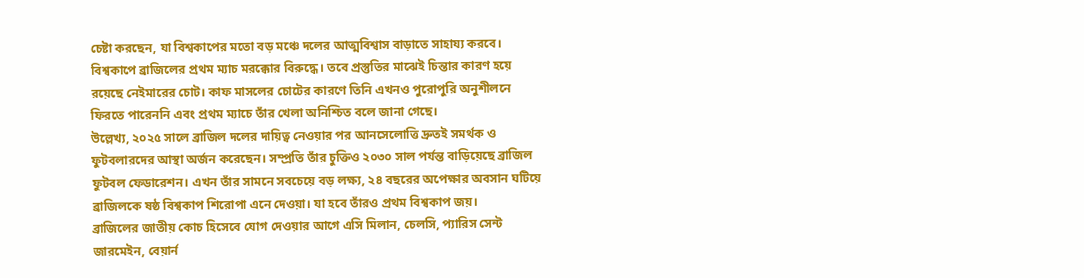চেষ্টা করছেন, যা বিশ্বকাপের মতো বড় মঞ্চে দলের আত্মবিশ্বাস বাড়াতে সাহায্য করবে।
বিশ্বকাপে ব্রাজিলের প্রথম ম্যাচ মরক্কোর বিরুদ্ধে। তবে প্রস্তুতির মাঝেই চিন্তার কারণ হয়ে রয়েছে নেইমারের চোট। কাফ মাসলের চোটের কারণে তিনি এখনও পুরোপুরি অনুশীলনে ফিরতে পারেননি এবং প্রথম ম্যাচে তাঁর খেলা অনিশ্চিত বলে জানা গেছে।
উল্লেখ্য, ২০২৫ সালে ব্রাজিল দলের দায়িত্ব নেওয়ার পর আনসেলোত্তি দ্রুতই সমর্থক ও ফুটবলারদের আস্থা অর্জন করেছেন। সম্প্রতি তাঁর চুক্তিও ২০৩০ সাল পর্যন্ত বাড়িয়েছে ব্রাজিল ফুটবল ফেডারেশন। এখন তাঁর সামনে সবচেয়ে বড় লক্ষ্য, ২৪ বছরের অপেক্ষার অবসান ঘটিয়ে ব্রাজিলকে ষষ্ঠ বিশ্বকাপ শিরোপা এনে দেওয়া। যা হবে তাঁরও প্রথম বিশ্বকাপ জয়।
ব্রাজিলের জাতীয় কোচ হিসেবে যোগ দেওয়ার আগে এসি মিলান, চেলসি, প্যারিস সেন্ট জারমেইন, বেয়ার্ন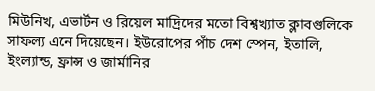মিউনিখ, এভার্টন ও রিয়েল মাদ্রিদের মতো বিশ্বখ্যাত ক্লাবগুলিকে সাফল্য এনে দিয়েছেন। ইউরোপের পাঁচ দেশ স্পেন, ইতালি, ইংল্যান্ড, ফ্রান্স ও জার্মানির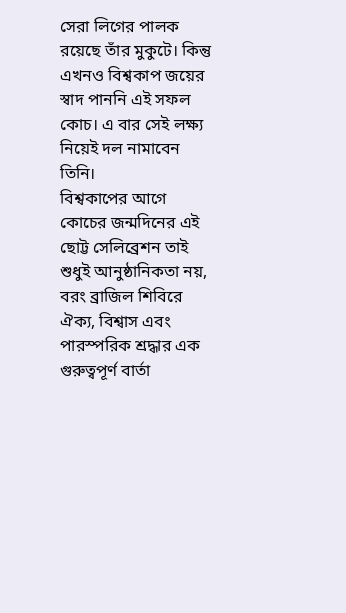সেরা লিগের পালক রয়েছে তাঁর মুকুটে। কিন্তু এখনও বিশ্বকাপ জয়ের স্বাদ পাননি এই সফল কোচ। এ বার সেই লক্ষ্য নিয়েই দল নামাবেন তিনি।
বিশ্বকাপের আগে কোচের জন্মদিনের এই ছোট্ট সেলিব্রেশন তাই শুধুই আনুষ্ঠানিকতা নয়, বরং ব্রাজিল শিবিরে ঐক্য, বিশ্বাস এবং পারস্পরিক শ্রদ্ধার এক গুরুত্বপূর্ণ বার্তা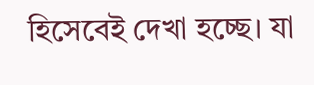হিসেবেই দেখা হচ্ছে। যা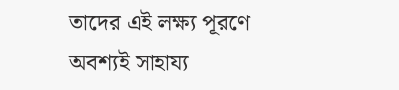তাদের এই লক্ষ্য পূরণে অবশ্যই সাহায্য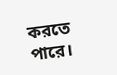করতে পারে।